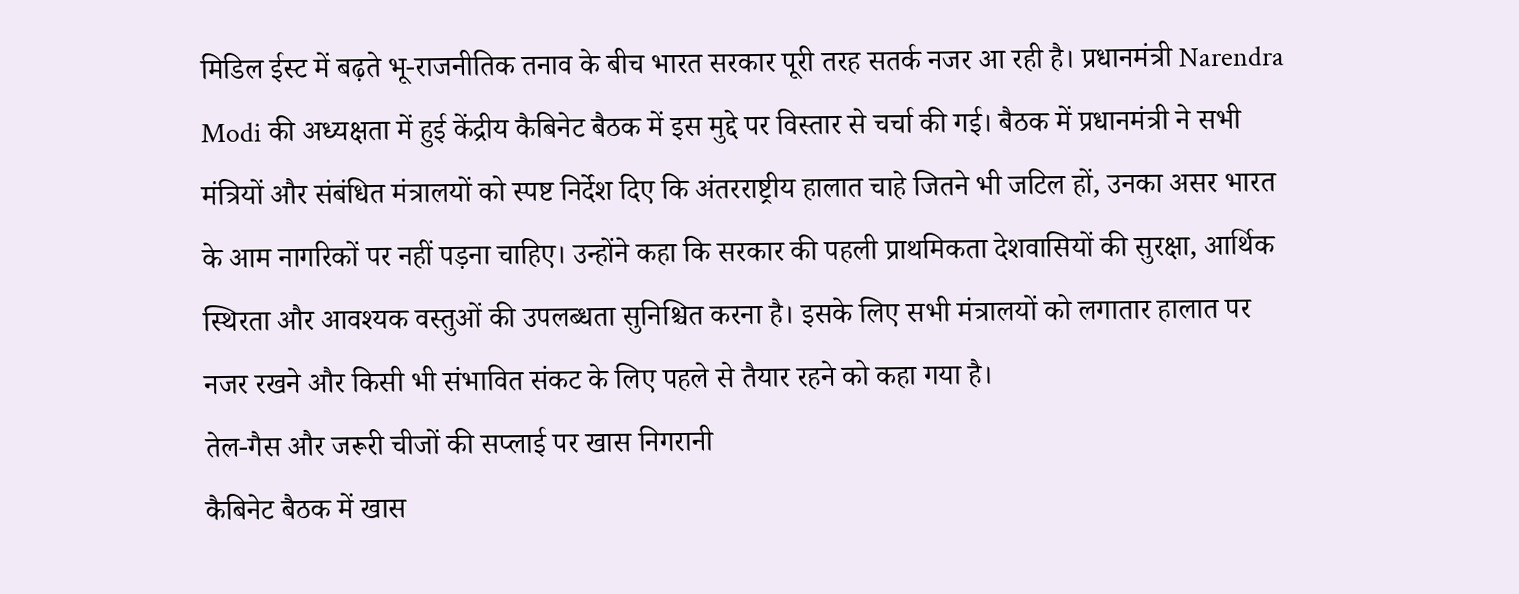मिडिल ईस्ट में बढ़ते भू-राजनीतिक तनाव के बीच भारत सरकार पूरी तरह सतर्क नजर आ रही है। प्रधानमंत्री Narendra Modi की अध्यक्षता में हुई केंद्रीय कैबिनेट बैठक में इस मुद्दे पर विस्तार से चर्चा की गई। बैठक में प्रधानमंत्री ने सभी मंत्रियों और संबंधित मंत्रालयों को स्पष्ट निर्देश दिए कि अंतरराष्ट्रीय हालात चाहे जितने भी जटिल हों, उनका असर भारत के आम नागरिकों पर नहीं पड़ना चाहिए। उन्होंने कहा कि सरकार की पहली प्राथमिकता देशवासियों की सुरक्षा, आर्थिक स्थिरता और आवश्यक वस्तुओं की उपलब्धता सुनिश्चित करना है। इसके लिए सभी मंत्रालयों को लगातार हालात पर नजर रखने और किसी भी संभावित संकट के लिए पहले से तैयार रहने को कहा गया है।
तेल-गैस और जरूरी चीजों की सप्लाई पर खास निगरानी
कैबिनेट बैठक में खास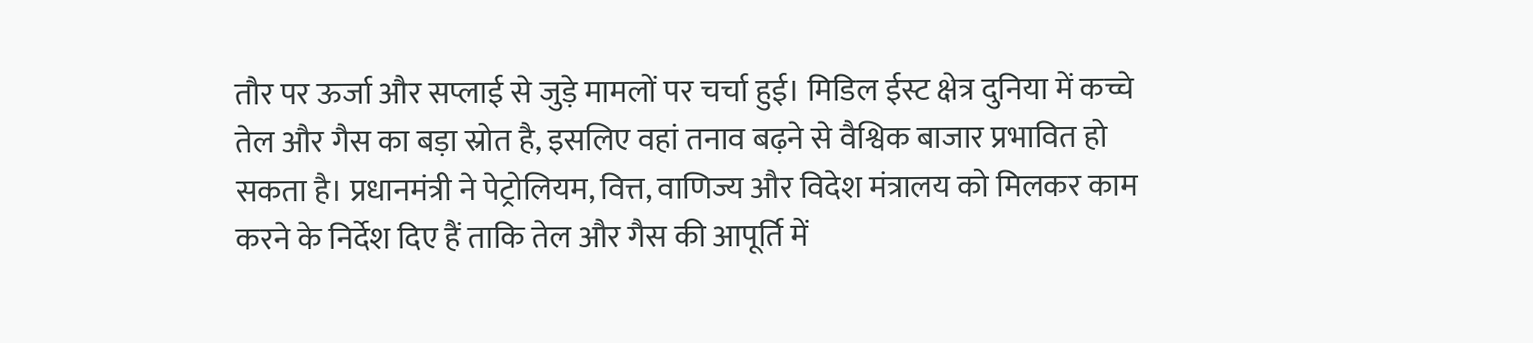तौर पर ऊर्जा और सप्लाई से जुड़े मामलों पर चर्चा हुई। मिडिल ईस्ट क्षेत्र दुनिया में कच्चे तेल और गैस का बड़ा स्रोत है, इसलिए वहां तनाव बढ़ने से वैश्विक बाजार प्रभावित हो सकता है। प्रधानमंत्री ने पेट्रोलियम, वित्त, वाणिज्य और विदेश मंत्रालय को मिलकर काम करने के निर्देश दिए हैं ताकि तेल और गैस की आपूर्ति में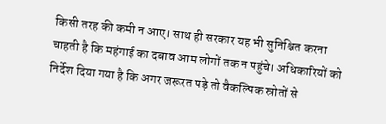किसी तरह की कमी न आए। साथ ही सरकार यह भी सुनिश्चित करना चाहती है कि महंगाई का दबाव आम लोगों तक न पहुंचे। अधिकारियों को निर्देश दिया गया है कि अगर जरूरत पड़े तो वैकल्पिक स्रोतों से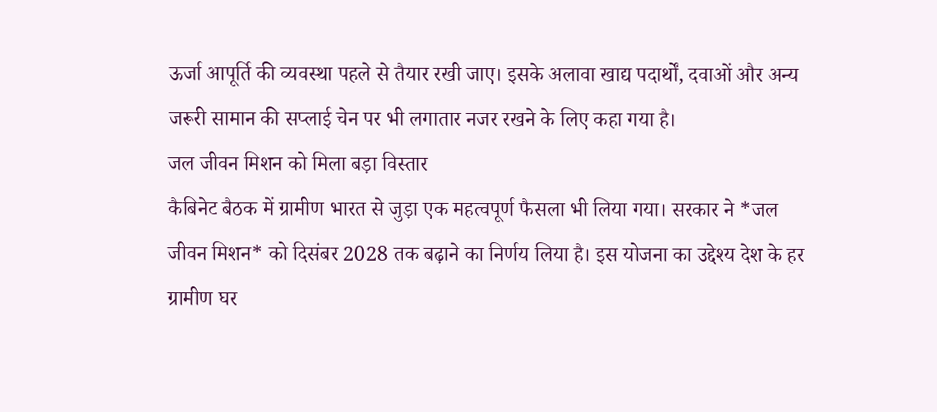ऊर्जा आपूर्ति की व्यवस्था पहले से तैयार रखी जाए। इसके अलावा खाद्य पदार्थों, दवाओं और अन्य जरूरी सामान की सप्लाई चेन पर भी लगातार नजर रखने के लिए कहा गया है।
जल जीवन मिशन को मिला बड़ा विस्तार
कैबिनेट बैठक में ग्रामीण भारत से जुड़ा एक महत्वपूर्ण फैसला भी लिया गया। सरकार ने *जल जीवन मिशन* को दिसंबर 2028 तक बढ़ाने का निर्णय लिया है। इस योजना का उद्देश्य देश के हर ग्रामीण घर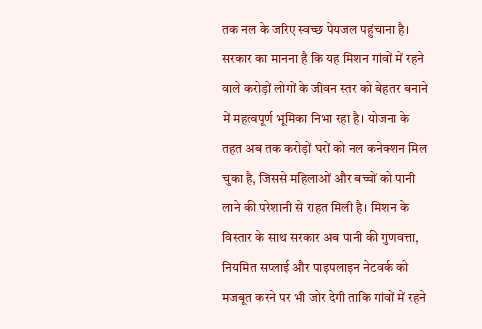तक नल के जरिए स्वच्छ पेयजल पहुंचाना है। सरकार का मानना है कि यह मिशन गांवों में रहने वाले करोड़ों लोगों के जीवन स्तर को बेहतर बनाने में महत्वपूर्ण भूमिका निभा रहा है। योजना के तहत अब तक करोड़ों घरों को नल कनेक्शन मिल चुका है, जिससे महिलाओं और बच्चों को पानी लाने की परेशानी से राहत मिली है। मिशन के विस्तार के साथ सरकार अब पानी की गुणवत्ता, नियमित सप्लाई और पाइपलाइन नेटवर्क को मजबूत करने पर भी जोर देगी ताकि गांवों में रहने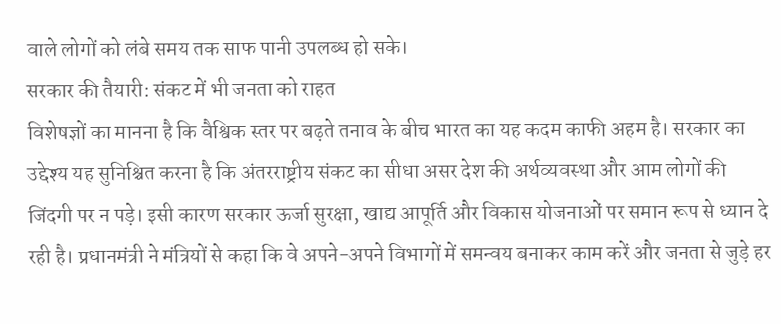वाले लोगों को लंबे समय तक साफ पानी उपलब्ध हो सके।
सरकार की तैयारी: संकट में भी जनता को राहत
विशेषज्ञों का मानना है कि वैश्विक स्तर पर बढ़ते तनाव के बीच भारत का यह कदम काफी अहम है। सरकार का उद्देश्य यह सुनिश्चित करना है कि अंतरराष्ट्रीय संकट का सीधा असर देश की अर्थव्यवस्था और आम लोगों की जिंदगी पर न पड़े। इसी कारण सरकार ऊर्जा सुरक्षा, खाद्य आपूर्ति और विकास योजनाओं पर समान रूप से ध्यान दे रही है। प्रधानमंत्री ने मंत्रियों से कहा कि वे अपने-अपने विभागों में समन्वय बनाकर काम करें और जनता से जुड़े हर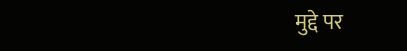मुद्दे पर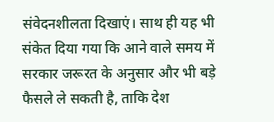संवेदनशीलता दिखाएं। साथ ही यह भी संकेत दिया गया कि आने वाले समय में सरकार जरूरत के अनुसार और भी बड़े फैसले ले सकती है, ताकि देश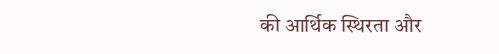की आर्थिक स्थिरता और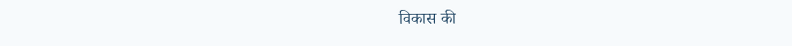विकास की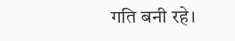गति बनी रहे।